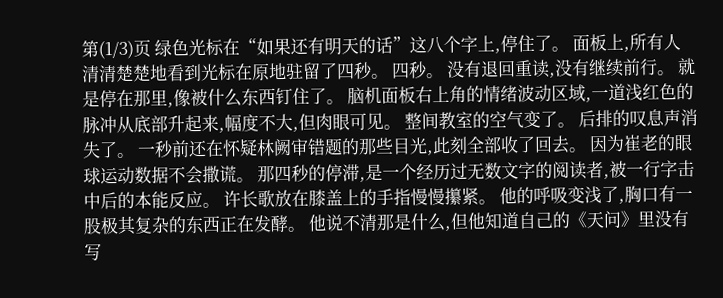第(1/3)页 绿色光标在“如果还有明天的话”这八个字上,停住了。 面板上,所有人清清楚楚地看到光标在原地驻留了四秒。 四秒。 没有退回重读,没有继续前行。 就是停在那里,像被什么东西钉住了。 脑机面板右上角的情绪波动区域,一道浅红色的脉冲从底部升起来,幅度不大,但肉眼可见。 整间教室的空气变了。 后排的叹息声消失了。 一秒前还在怀疑林阙审错题的那些目光,此刻全部收了回去。 因为崔老的眼球运动数据不会撒谎。 那四秒的停滞,是一个经历过无数文字的阅读者,被一行字击中后的本能反应。 许长歌放在膝盖上的手指慢慢攥紧。 他的呼吸变浅了,胸口有一股极其复杂的东西正在发酵。 他说不清那是什么,但他知道自己的《天问》里没有写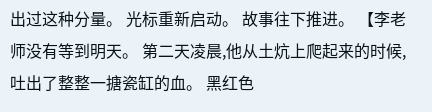出过这种分量。 光标重新启动。 故事往下推进。 【李老师没有等到明天。 第二天凌晨,他从土炕上爬起来的时候,吐出了整整一搪瓷缸的血。 黑红色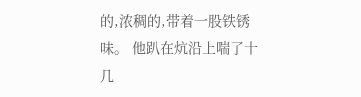的,浓稠的,带着一股铁锈味。 他趴在炕沿上喘了十几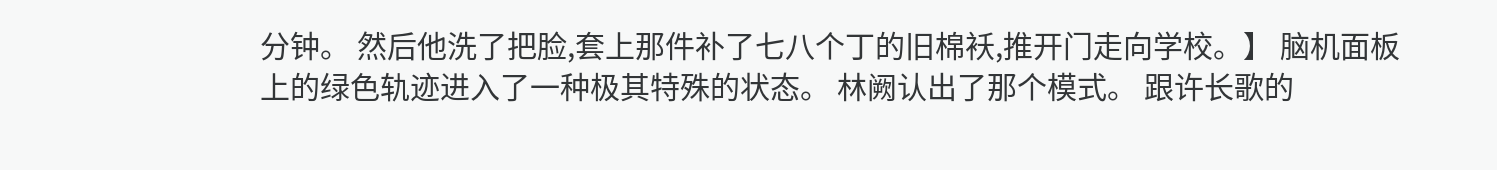分钟。 然后他洗了把脸,套上那件补了七八个丁的旧棉袄,推开门走向学校。】 脑机面板上的绿色轨迹进入了一种极其特殊的状态。 林阙认出了那个模式。 跟许长歌的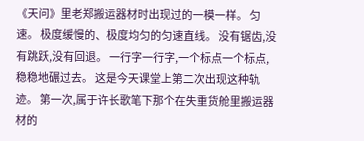《天问》里老郑搬运器材时出现过的一模一样。 匀速。 极度缓慢的、极度均匀的匀速直线。 没有锯齿,没有跳跃,没有回退。 一行字一行字,一个标点一个标点,稳稳地碾过去。 这是今天课堂上第二次出现这种轨迹。 第一次,属于许长歌笔下那个在失重货舱里搬运器材的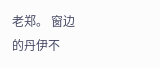老郑。 窗边的丹伊不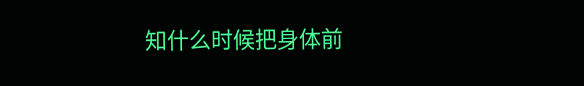知什么时候把身体前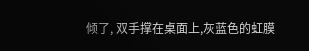倾了, 双手撑在桌面上,灰蓝色的虹膜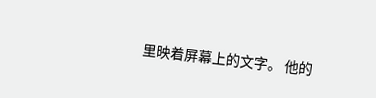里映着屏幕上的文字。 他的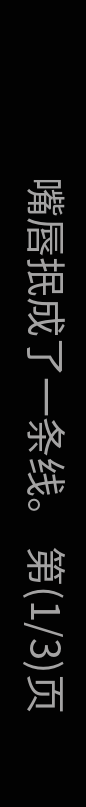嘴唇抿成了一条线。 第(1/3)页